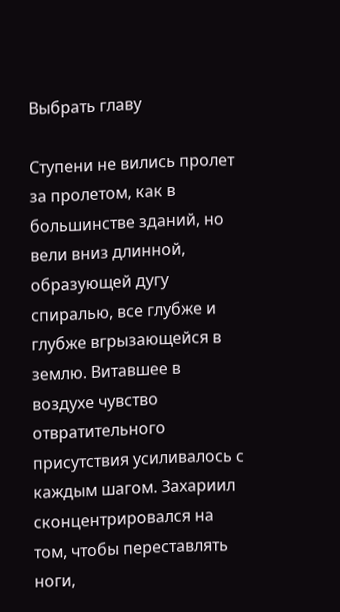Выбрать главу

Ступени не вились пролет за пролетом, как в большинстве зданий, но вели вниз длинной, образующей дугу спиралью, все глубже и глубже вгрызающейся в землю. Витавшее в воздухе чувство отвратительного присутствия усиливалось с каждым шагом. Захариил сконцентрировался на том, чтобы переставлять ноги,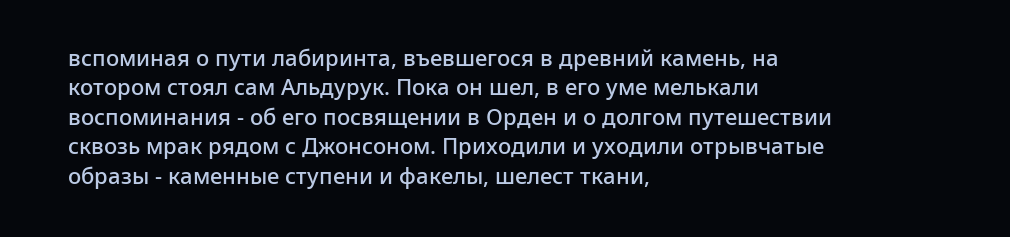вспоминая о пути лабиринта, въевшегося в древний камень, на котором стоял сам Альдурук. Пока он шел, в его уме мелькали воспоминания - об его посвящении в Орден и о долгом путешествии сквозь мрак рядом с Джонсоном. Приходили и уходили отрывчатые образы - каменные ступени и факелы, шелест ткани,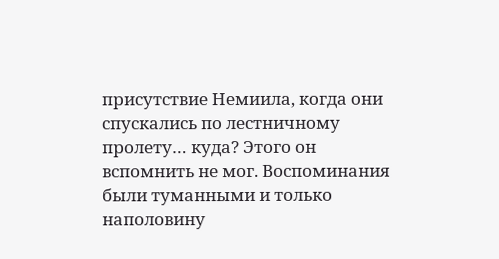присутствие Немиила, когда они спускались по лестничному пролету… куда? Этого он вспомнить не мог. Воспоминания были туманными и только наполовину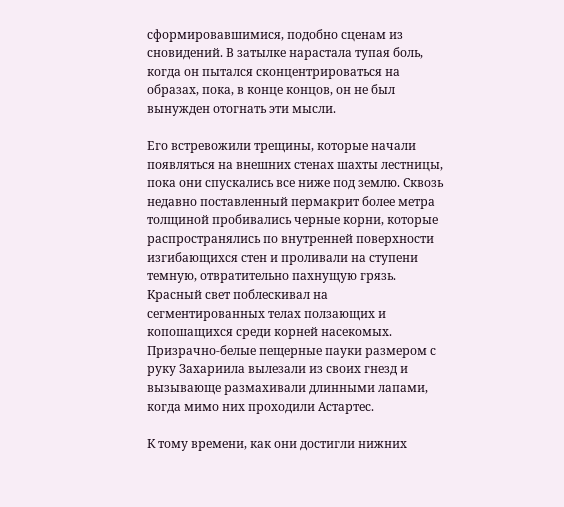сформировавшимися, подобно сценам из сновидений. В затылке нарастала тупая боль, когда он пытался сконцентрироваться на образах, пока, в конце концов, он не был вынужден отогнать эти мысли.

Его встревожили трещины, которые начали появляться на внешних стенах шахты лестницы, пока они спускались все ниже под землю. Сквозь недавно поставленный пермакрит более метра толщиной пробивались черные корни, которые распространялись по внутренней поверхности изгибающихся стен и проливали на ступени темную, отвратительно пахнущую грязь. Красный свет поблескивал на сегментированных телах ползающих и копошащихся среди корней насекомых. Призрачно-белые пещерные пауки размером с руку Захариила вылезали из своих гнезд и вызывающе размахивали длинными лапами, когда мимо них проходили Астартес.

К тому времени, как они достигли нижних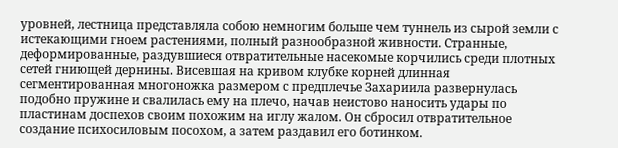уровней, лестница представляла собою немногим больше чем туннель из сырой земли с истекающими гноем растениями, полный разнообразной живности. Странные, деформированные, раздувшиеся отвратительные насекомые корчились среди плотных сетей гниющей дернины. Висевшая на кривом клубке корней длинная сегментированная многоножка размером с предплечье Захариила развернулась подобно пружине и свалилась ему на плечо, начав неистово наносить удары по пластинам доспехов своим похожим на иглу жалом. Он сбросил отвратительное создание психосиловым посохом, а затем раздавил его ботинком.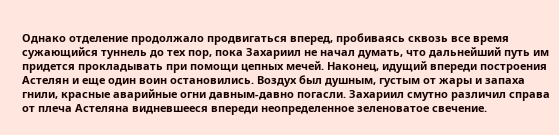Однако отделение продолжало продвигаться вперед, пробиваясь сквозь все время сужающийся туннель до тех пор, пока Захариил не начал думать, что дальнейший путь им придется прокладывать при помощи цепных мечей. Наконец, идущий впереди построения Астелян и еще один воин остановились. Воздух был душным, густым от жары и запаха гнили, красные аварийные огни давным-давно погасли. Захариил смутно различил справа от плеча Астеляна видневшееся впереди неопределенное зеленоватое свечение.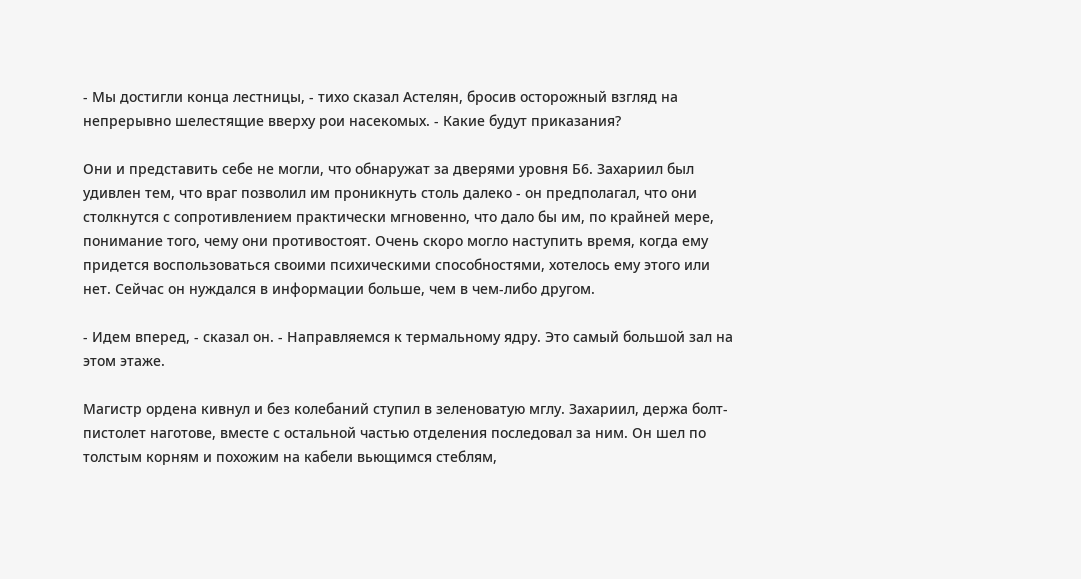- Мы достигли конца лестницы, - тихо сказал Астелян, бросив осторожный взгляд на непрерывно шелестящие вверху рои насекомых. - Какие будут приказания?

Они и представить себе не могли, что обнаружат за дверями уровня Б6. Захариил был удивлен тем, что враг позволил им проникнуть столь далеко - он предполагал, что они столкнутся с сопротивлением практически мгновенно, что дало бы им, по крайней мере, понимание того, чему они противостоят. Очень скоро могло наступить время, когда ему придется воспользоваться своими психическими способностями, хотелось ему этого или нет. Сейчас он нуждался в информации больше, чем в чем-либо другом.

- Идем вперед, - сказал он. - Направляемся к термальному ядру. Это самый большой зал на этом этаже.

Магистр ордена кивнул и без колебаний ступил в зеленоватую мглу. Захариил, держа болт-пистолет наготове, вместе с остальной частью отделения последовал за ним. Он шел по толстым корням и похожим на кабели вьющимся стеблям,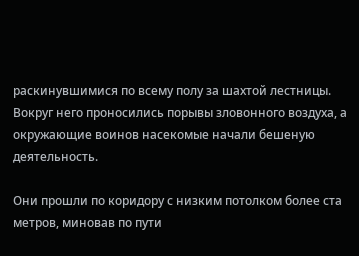раскинувшимися по всему полу за шахтой лестницы. Вокруг него проносились порывы зловонного воздуха, а окружающие воинов насекомые начали бешеную деятельность.

Они прошли по коридору с низким потолком более ста метров, миновав по пути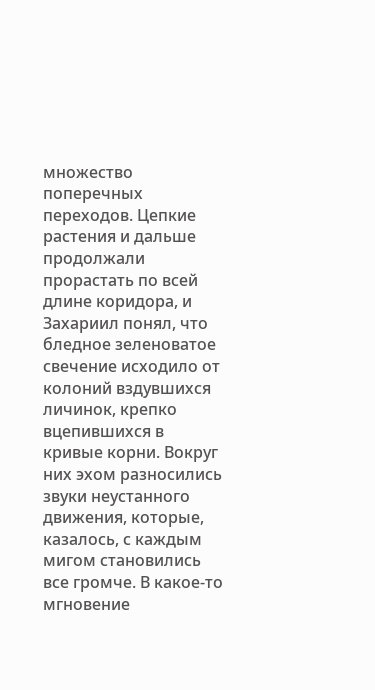множество поперечных переходов. Цепкие растения и дальше продолжали прорастать по всей длине коридора, и Захариил понял, что бледное зеленоватое свечение исходило от колоний вздувшихся личинок, крепко вцепившихся в кривые корни. Вокруг них эхом разносились звуки неустанного движения, которые, казалось, с каждым мигом становились все громче. В какое-то мгновение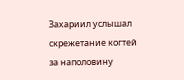Захариил услышал скрежетание когтей за наполовину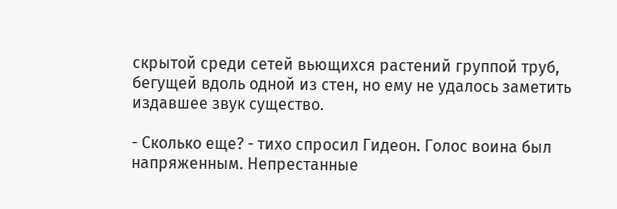скрытой среди сетей вьющихся растений группой труб, бегущей вдоль одной из стен, но ему не удалось заметить издавшее звук существо.

- Сколько еще? - тихо спросил Гидеон. Голос воина был напряженным. Непрестанные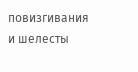повизгивания и шелесты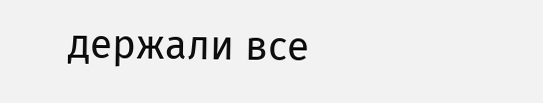держали все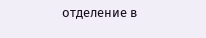отделение в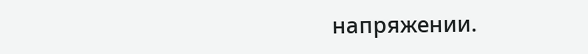напряжении.